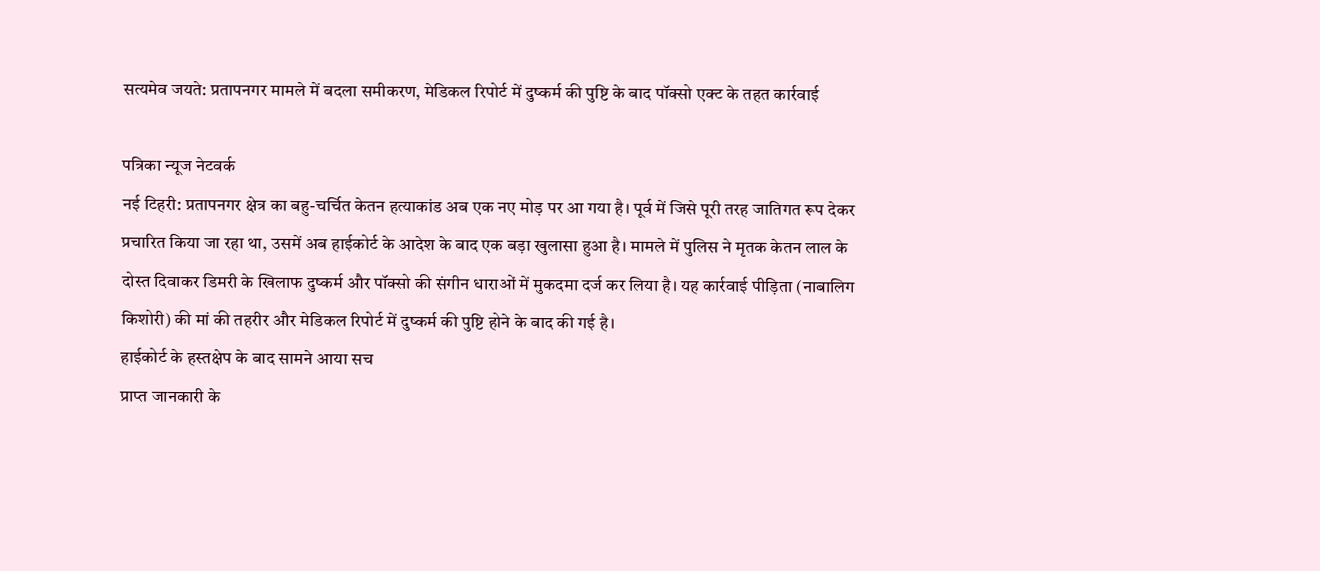सत्यमेव जयते: प्रतापनगर मामले में बदला समीकरण, मेडिकल रिपोर्ट में दुष्कर्म की पुष्टि के बाद पॉक्सो एक्ट के तहत कार्रवाई

पत्रिका न्यूज नेटवर्क
नई टिहरी: प्रतापनगर क्षेत्र का बहु-चर्चित केतन हत्याकांड अब एक नए मोड़ पर आ गया है। पूर्व में जिसे पूरी तरह जातिगत रूप देकर प्रचारित किया जा रहा था, उसमें अब हाईकोर्ट के आदेश के बाद एक बड़ा खुलासा हुआ है। मामले में पुलिस ने मृतक केतन लाल के दोस्त दिवाकर डिमरी के खिलाफ दुष्कर्म और पॉक्सो की संगीन धाराओं में मुकदमा दर्ज कर लिया है। यह कार्रवाई पीड़िता (नाबालिग किशोरी) की मां की तहरीर और मेडिकल रिपोर्ट में दुष्कर्म की पुष्टि होने के बाद की गई है।
हाईकोर्ट के हस्तक्षेप के बाद सामने आया सच
प्राप्त जानकारी के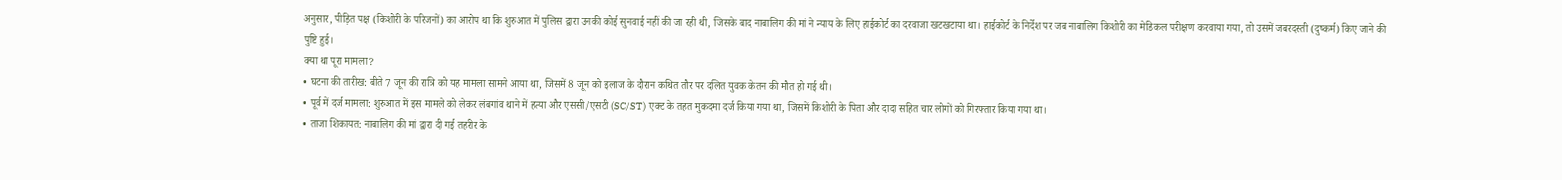अनुसार, पीड़ित पक्ष (किशोरी के परिजनों) का आरोप था कि शुरुआत में पुलिस द्वारा उनकी कोई सुनवाई नहीं की जा रही थी, जिसके बाद नाबालिग की मां ने न्याय के लिए हाईकोर्ट का दरवाजा खटखटाया था। हाईकोर्ट के निर्देश पर जब नाबालिग किशोरी का मेडिकल परीक्षण करवाया गया, तो उसमें जबरदस्ती (दुष्कर्म) किए जाने की पुष्टि हुई।
क्या था पूरा मामला?
• घटना की तारीख: बीते 7 जून की रात्रि को यह मामला सामने आया था, जिसमें 8 जून को इलाज के दौरान कथित तौर पर दलित युवक केतन की मौत हो गई थी।
• पूर्व में दर्ज मामला: शुरुआत में इस मामले को लेकर लंबगांव थाने में हत्या और एससी/एसटी (SC/ST) एक्ट के तहत मुकदमा दर्ज किया गया था, जिसमें किशोरी के पिता और दादा सहित चार लोगों को गिरफ्तार किया गया था।
• ताजा शिकायत: नाबालिग की मां द्वारा दी गई तहरीर के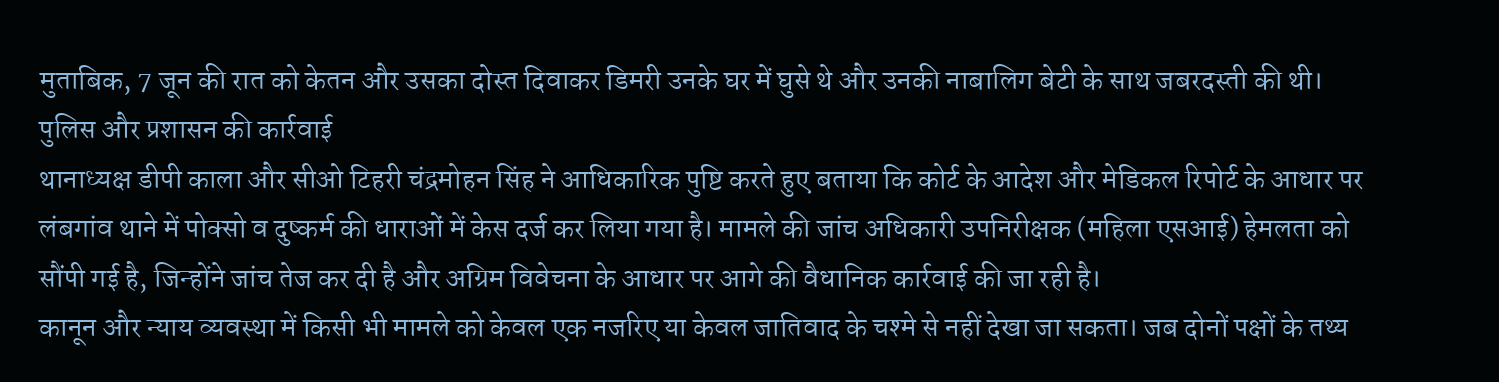मुताबिक, 7 जून की रात को केतन और उसका दोस्त दिवाकर डिमरी उनके घर में घुसे थे और उनकी नाबालिग बेटी के साथ जबरदस्ती की थी।
पुलिस और प्रशासन की कार्रवाई
थानाध्यक्ष डीपी काला और सीओ टिहरी चंद्रमोहन सिंह ने आधिकारिक पुष्टि करते हुए बताया कि कोर्ट के आदेश और मेडिकल रिपोर्ट के आधार पर लंबगांव थाने में पोक्सो व दुष्कर्म की धाराओं में केस दर्ज कर लिया गया है। मामले की जांच अधिकारी उपनिरीक्षक (महिला एसआई) हेमलता को सौंपी गई है, जिन्होंने जांच तेज कर दी है और अग्रिम विवेचना के आधार पर आगे की वैधानिक कार्रवाई की जा रही है।
कानून और न्याय व्यवस्था में किसी भी मामले को केवल एक नजरिए या केवल जातिवाद के चश्मे से नहीं देखा जा सकता। जब दोनों पक्षों के तथ्य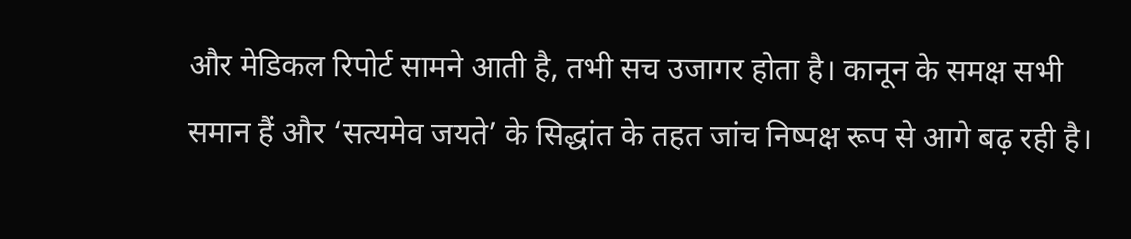और मेडिकल रिपोर्ट सामने आती है, तभी सच उजागर होता है। कानून के समक्ष सभी समान हैं और ‘सत्यमेव जयते’ के सिद्धांत के तहत जांच निष्पक्ष रूप से आगे बढ़ रही है।